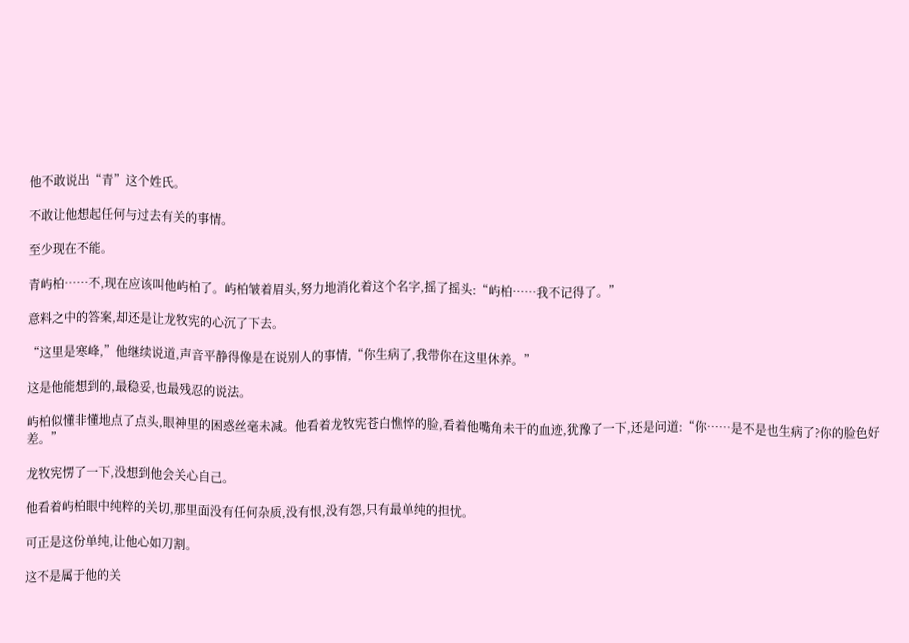他不敢说出“青”这个姓氏。

不敢让他想起任何与过去有关的事情。

至少现在不能。

青屿柏……不,现在应该叫他屿柏了。屿柏皱着眉头,努力地消化着这个名字,摇了摇头:“屿柏……我不记得了。”

意料之中的答案,却还是让龙牧宪的心沉了下去。

“这里是寒峰,”他继续说道,声音平静得像是在说别人的事情,“你生病了,我带你在这里休养。”

这是他能想到的,最稳妥,也最残忍的说法。

屿柏似懂非懂地点了点头,眼神里的困惑丝毫未减。他看着龙牧宪苍白憔悴的脸,看着他嘴角未干的血迹,犹豫了一下,还是问道:“你……是不是也生病了?你的脸色好差。”

龙牧宪愣了一下,没想到他会关心自己。

他看着屿柏眼中纯粹的关切,那里面没有任何杂质,没有恨,没有怨,只有最单纯的担忧。

可正是这份单纯,让他心如刀割。

这不是属于他的关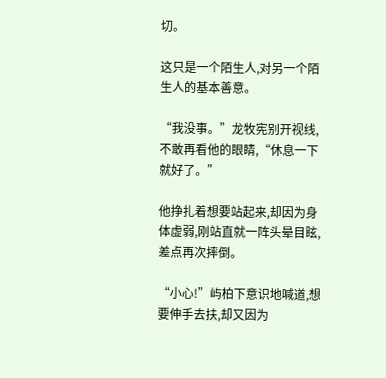切。

这只是一个陌生人,对另一个陌生人的基本善意。

“我没事。”龙牧宪别开视线,不敢再看他的眼睛,“休息一下就好了。”

他挣扎着想要站起来,却因为身体虚弱,刚站直就一阵头晕目眩,差点再次摔倒。

“小心!”屿柏下意识地喊道,想要伸手去扶,却又因为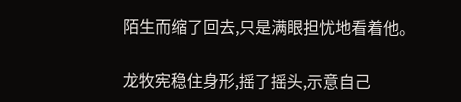陌生而缩了回去,只是满眼担忧地看着他。

龙牧宪稳住身形,摇了摇头,示意自己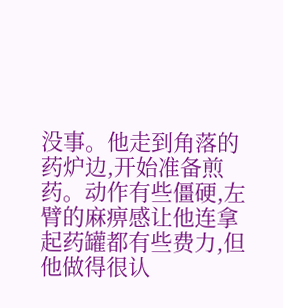没事。他走到角落的药炉边,开始准备煎药。动作有些僵硬,左臂的麻痹感让他连拿起药罐都有些费力,但他做得很认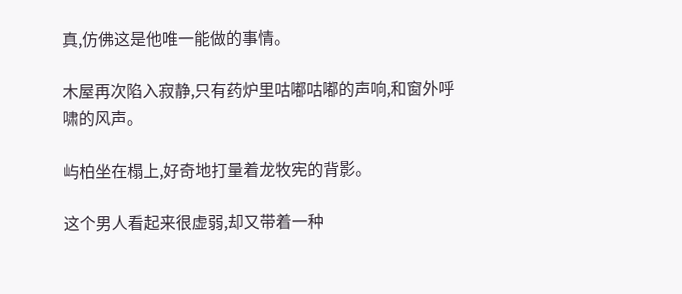真,仿佛这是他唯一能做的事情。

木屋再次陷入寂静,只有药炉里咕嘟咕嘟的声响,和窗外呼啸的风声。

屿柏坐在榻上,好奇地打量着龙牧宪的背影。

这个男人看起来很虚弱,却又带着一种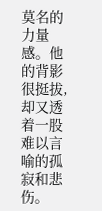莫名的力量感。他的背影很挺拔,却又透着一股难以言喻的孤寂和悲伤。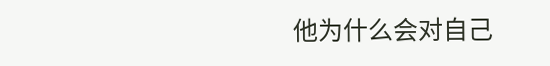他为什么会对自己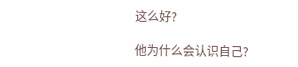这么好?

他为什么会认识自己?